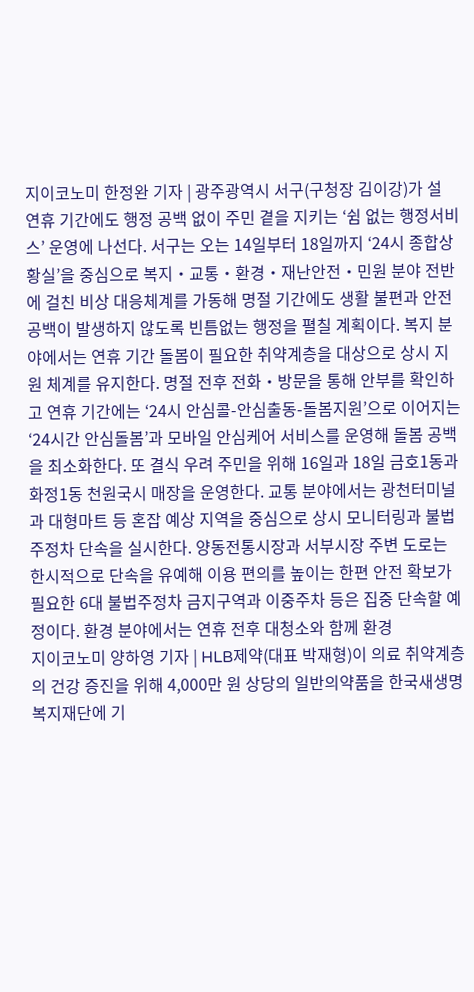지이코노미 한정완 기자 | 광주광역시 서구(구청장 김이강)가 설 연휴 기간에도 행정 공백 없이 주민 곁을 지키는 ‘쉼 없는 행정서비스’ 운영에 나선다. 서구는 오는 14일부터 18일까지 ‘24시 종합상황실’을 중심으로 복지‧교통‧환경‧재난안전‧민원 분야 전반에 걸친 비상 대응체계를 가동해 명절 기간에도 생활 불편과 안전 공백이 발생하지 않도록 빈틈없는 행정을 펼칠 계획이다. 복지 분야에서는 연휴 기간 돌봄이 필요한 취약계층을 대상으로 상시 지원 체계를 유지한다. 명절 전후 전화‧방문을 통해 안부를 확인하고 연휴 기간에는 ‘24시 안심콜-안심출동-돌봄지원’으로 이어지는 ‘24시간 안심돌봄’과 모바일 안심케어 서비스를 운영해 돌봄 공백을 최소화한다. 또 결식 우려 주민을 위해 16일과 18일 금호1동과 화정1동 천원국시 매장을 운영한다. 교통 분야에서는 광천터미널과 대형마트 등 혼잡 예상 지역을 중심으로 상시 모니터링과 불법주정차 단속을 실시한다. 양동전통시장과 서부시장 주변 도로는 한시적으로 단속을 유예해 이용 편의를 높이는 한편 안전 확보가 필요한 6대 불법주정차 금지구역과 이중주차 등은 집중 단속할 예정이다. 환경 분야에서는 연휴 전후 대청소와 함께 환경
지이코노미 양하영 기자 | HLB제약(대표 박재형)이 의료 취약계층의 건강 증진을 위해 4,000만 원 상당의 일반의약품을 한국새생명복지재단에 기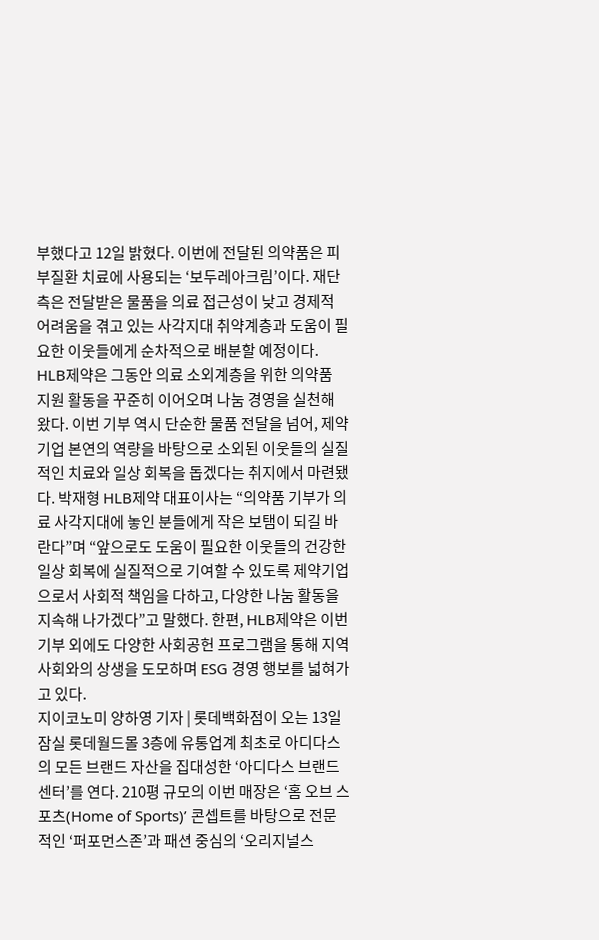부했다고 12일 밝혔다. 이번에 전달된 의약품은 피부질환 치료에 사용되는 ‘보두레아크림’이다. 재단 측은 전달받은 물품을 의료 접근성이 낮고 경제적 어려움을 겪고 있는 사각지대 취약계층과 도움이 필요한 이웃들에게 순차적으로 배분할 예정이다. HLB제약은 그동안 의료 소외계층을 위한 의약품 지원 활동을 꾸준히 이어오며 나눔 경영을 실천해 왔다. 이번 기부 역시 단순한 물품 전달을 넘어, 제약기업 본연의 역량을 바탕으로 소외된 이웃들의 실질적인 치료와 일상 회복을 돕겠다는 취지에서 마련됐다. 박재형 HLB제약 대표이사는 “의약품 기부가 의료 사각지대에 놓인 분들에게 작은 보탬이 되길 바란다”며 “앞으로도 도움이 필요한 이웃들의 건강한 일상 회복에 실질적으로 기여할 수 있도록 제약기업으로서 사회적 책임을 다하고, 다양한 나눔 활동을 지속해 나가겠다”고 말했다. 한편, HLB제약은 이번 기부 외에도 다양한 사회공헌 프로그램을 통해 지역사회와의 상생을 도모하며 ESG 경영 행보를 넓혀가고 있다.
지이코노미 양하영 기자 | 롯데백화점이 오는 13일 잠실 롯데월드몰 3층에 유통업계 최초로 아디다스의 모든 브랜드 자산을 집대성한 ‘아디다스 브랜드센터’를 연다. 210평 규모의 이번 매장은 ‘홈 오브 스포츠(Home of Sports)’ 콘셉트를 바탕으로 전문적인 ‘퍼포먼스존’과 패션 중심의 ‘오리지널스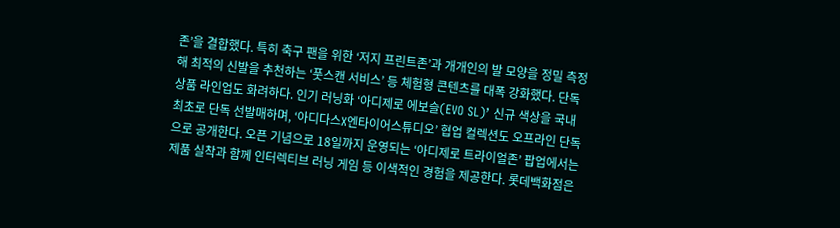존’을 결합했다. 특히 축구 팬을 위한 ‘저지 프린트존’과 개개인의 발 모양을 정밀 측정해 최적의 신발을 추천하는 ‘풋스캔 서비스’ 등 체험형 콘텐츠를 대폭 강화했다. 단독 상품 라인업도 화려하다. 인기 러닝화 ‘아디제로 에보슬(EVO SL)’ 신규 색상을 국내 최초로 단독 선발매하며, ‘아디다스X엔타이어스튜디오’ 협업 컬렉션도 오프라인 단독으로 공개한다. 오픈 기념으로 18일까지 운영되는 ‘아디제로 트라이얼존’ 팝업에서는 제품 실착과 함께 인터렉티브 러닝 게임 등 이색적인 경험을 제공한다. 롯데백화점은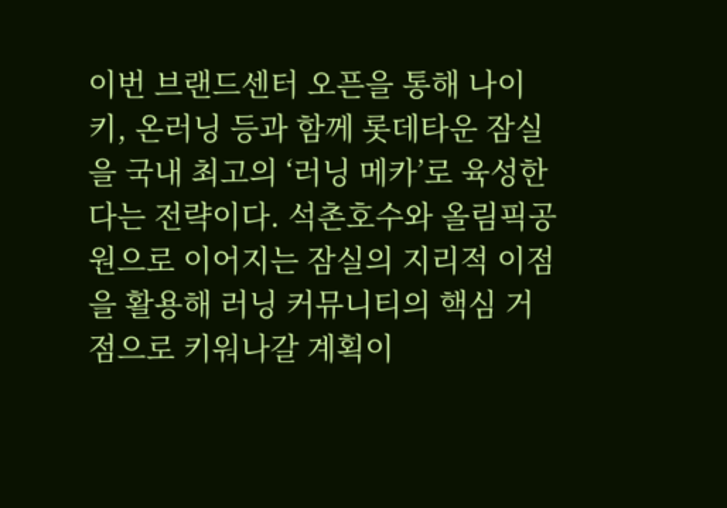이번 브랜드센터 오픈을 통해 나이키, 온러닝 등과 함께 롯데타운 잠실을 국내 최고의 ‘러닝 메카’로 육성한다는 전략이다. 석촌호수와 올림픽공원으로 이어지는 잠실의 지리적 이점을 활용해 러닝 커뮤니티의 핵심 거점으로 키워나갈 계획이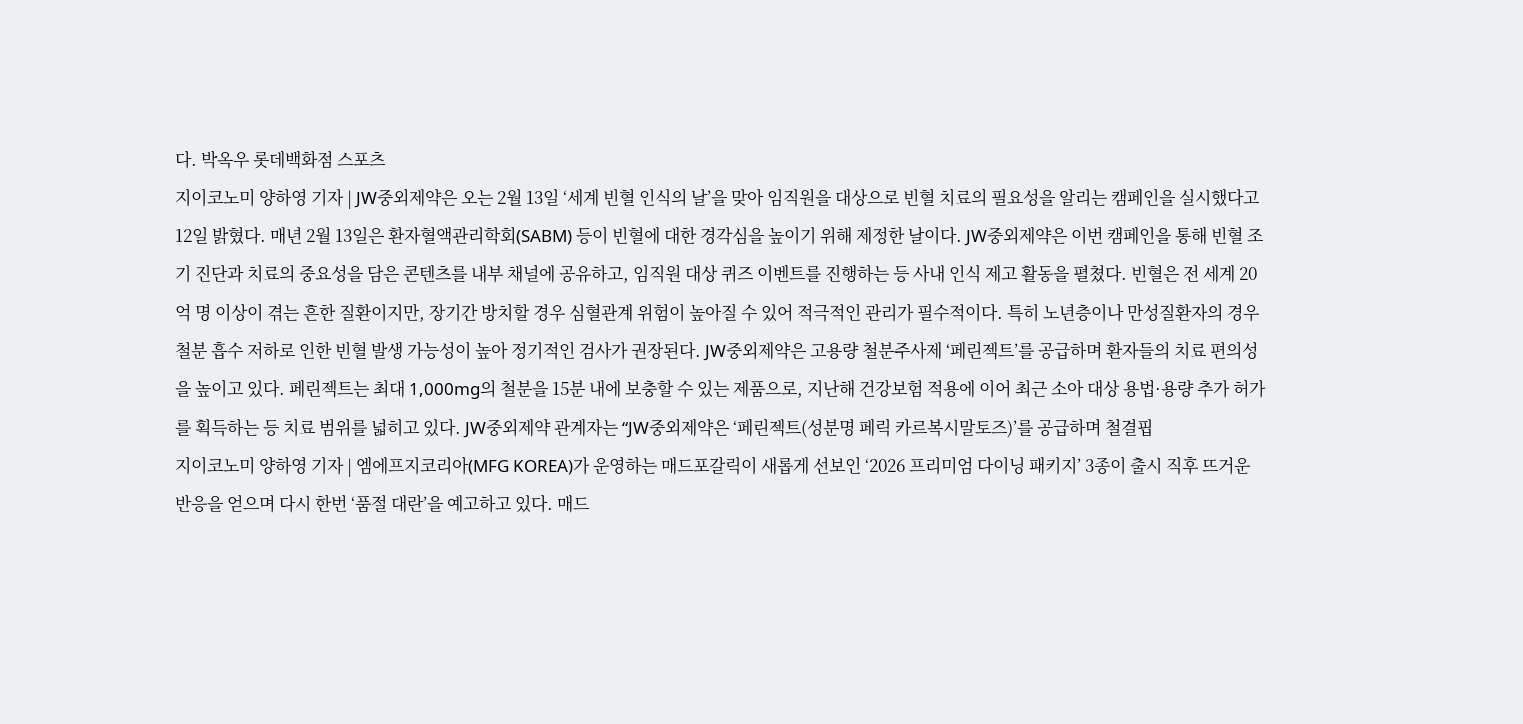다. 박옥우 롯데백화점 스포츠
지이코노미 양하영 기자 | JW중외제약은 오는 2월 13일 ‘세계 빈혈 인식의 날’을 맞아 임직원을 대상으로 빈혈 치료의 필요성을 알리는 캠페인을 실시했다고 12일 밝혔다. 매년 2월 13일은 환자혈액관리학회(SABM) 등이 빈혈에 대한 경각심을 높이기 위해 제정한 날이다. JW중외제약은 이번 캠페인을 통해 빈혈 조기 진단과 치료의 중요성을 담은 콘텐츠를 내부 채널에 공유하고, 임직원 대상 퀴즈 이벤트를 진행하는 등 사내 인식 제고 활동을 펼쳤다. 빈혈은 전 세계 20억 명 이상이 겪는 흔한 질환이지만, 장기간 방치할 경우 심혈관계 위험이 높아질 수 있어 적극적인 관리가 필수적이다. 특히 노년층이나 만성질환자의 경우 철분 흡수 저하로 인한 빈혈 발생 가능성이 높아 정기적인 검사가 권장된다. JW중외제약은 고용량 철분주사제 ‘페린젝트’를 공급하며 환자들의 치료 편의성을 높이고 있다. 페린젝트는 최대 1,000mg의 철분을 15분 내에 보충할 수 있는 제품으로, 지난해 건강보험 적용에 이어 최근 소아 대상 용법·용량 추가 허가를 획득하는 등 치료 범위를 넓히고 있다. JW중외제약 관계자는 “JW중외제약은 ‘페린젝트(성분명 페릭 카르복시말토즈)’를 공급하며 철결핍
지이코노미 양하영 기자 | 엠에프지코리아(MFG KOREA)가 운영하는 매드포갈릭이 새롭게 선보인 ‘2026 프리미엄 다이닝 패키지’ 3종이 출시 직후 뜨거운 반응을 얻으며 다시 한번 ‘품절 대란’을 예고하고 있다. 매드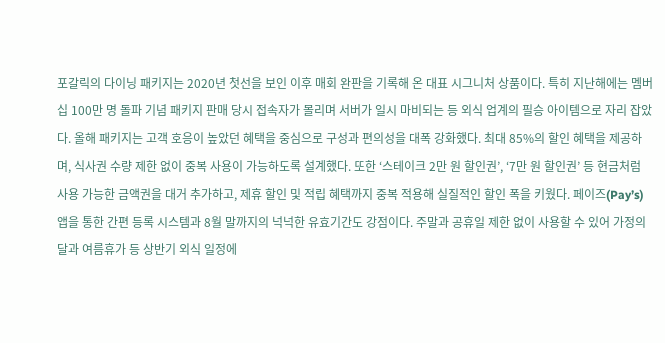포갈릭의 다이닝 패키지는 2020년 첫선을 보인 이후 매회 완판을 기록해 온 대표 시그니처 상품이다. 특히 지난해에는 멤버십 100만 명 돌파 기념 패키지 판매 당시 접속자가 몰리며 서버가 일시 마비되는 등 외식 업계의 필승 아이템으로 자리 잡았다. 올해 패키지는 고객 호응이 높았던 혜택을 중심으로 구성과 편의성을 대폭 강화했다. 최대 85%의 할인 혜택을 제공하며, 식사권 수량 제한 없이 중복 사용이 가능하도록 설계했다. 또한 ‘스테이크 2만 원 할인권’, ‘7만 원 할인권’ 등 현금처럼 사용 가능한 금액권을 대거 추가하고, 제휴 할인 및 적립 혜택까지 중복 적용해 실질적인 할인 폭을 키웠다. 페이즈(Pay’s) 앱을 통한 간편 등록 시스템과 8월 말까지의 넉넉한 유효기간도 강점이다. 주말과 공휴일 제한 없이 사용할 수 있어 가정의 달과 여름휴가 등 상반기 외식 일정에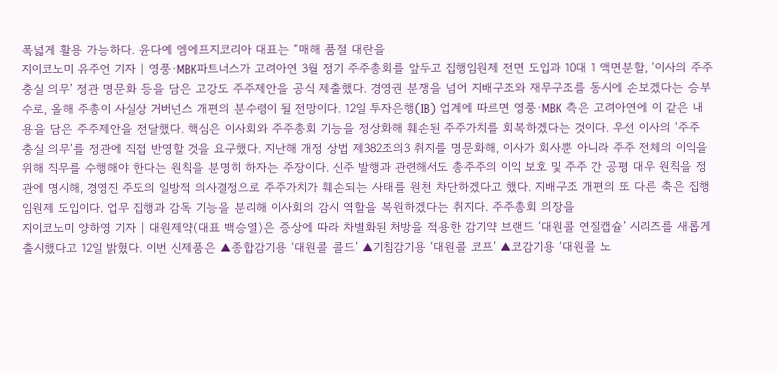폭넓게 활용 가능하다. 윤다예 엠에프지코리아 대표는 “매해 품절 대란을
지이코노미 유주언 기자 | 영풍·MBK파트너스가 고려아연 3월 정기 주주총회를 앞두고 집행임원제 전면 도입과 10대 1 액면분할, ‘이사의 주주 충실 의무’ 정관 명문화 등을 담은 고강도 주주제안을 공식 제출했다. 경영권 분쟁을 넘어 지배구조와 재무구조를 동시에 손보겠다는 승부수로, 올해 주총이 사실상 거버넌스 개편의 분수령이 될 전망이다. 12일 투자은행(IB) 업계에 따르면 영풍·MBK 측은 고려아연에 이 같은 내용을 담은 주주제안을 전달했다. 핵심은 이사회와 주주총회 기능을 정상화해 훼손된 주주가치를 회복하겠다는 것이다. 우선 이사의 ‘주주 충실 의무’를 정관에 직접 반영할 것을 요구했다. 지난해 개정 상법 제382조의3 취지를 명문화해, 이사가 회사뿐 아니라 주주 전체의 이익을 위해 직무를 수행해야 한다는 원칙을 분명히 하자는 주장이다. 신주 발행과 관련해서도 총주주의 이익 보호 및 주주 간 공평 대우 원칙을 정관에 명시해, 경영진 주도의 일방적 의사결정으로 주주가치가 훼손되는 사태를 원천 차단하겠다고 했다. 지배구조 개편의 또 다른 축은 집행임원제 도입이다. 업무 집행과 감독 기능을 분리해 이사회의 감시 역할을 복원하겠다는 취지다. 주주총회 의장을
지이코노미 양하영 기자 | 대원제약(대표 백승열)은 증상에 따라 차별화된 처방을 적용한 감기약 브랜드 ‘대원콜 연질캡슐’ 시리즈를 새롭게 출시했다고 12일 밝혔다. 이번 신제품은 ▲종합감기용 ‘대원콜 콜드’ ▲기침감기용 ‘대원콜 코프’ ▲코감기용 ‘대원콜 노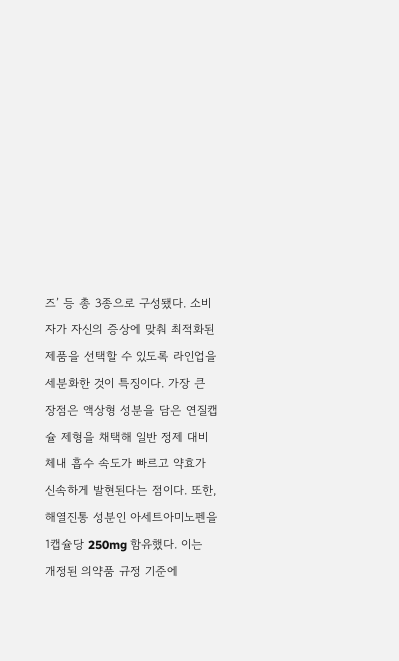즈’ 등 총 3종으로 구성됐다. 소비자가 자신의 증상에 맞춰 최적화된 제품을 선택할 수 있도록 라인업을 세분화한 것이 특징이다. 가장 큰 장점은 액상형 성분을 담은 연질캡슐 제형을 채택해 일반 정제 대비 체내 흡수 속도가 빠르고 약효가 신속하게 발현된다는 점이다. 또한, 해열진통 성분인 아세트아미노펜을 1캡슐당 250mg 함유했다. 이는 개정된 의약품 규정 기준에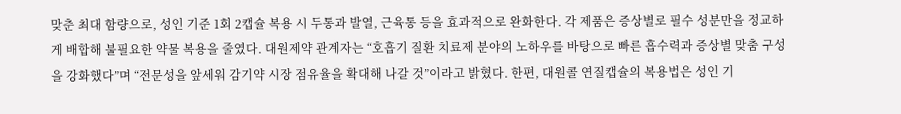맞춘 최대 함량으로, 성인 기준 1회 2캡슐 복용 시 두통과 발열, 근육통 등을 효과적으로 완화한다. 각 제품은 증상별로 필수 성분만을 정교하게 배합해 불필요한 약물 복용을 줄였다. 대원제약 관계자는 “호흡기 질환 치료제 분야의 노하우를 바탕으로 빠른 흡수력과 증상별 맞춤 구성을 강화했다”며 “전문성을 앞세워 감기약 시장 점유율을 확대해 나갈 것”이라고 밝혔다. 한편, 대원콜 연질캡슐의 복용법은 성인 기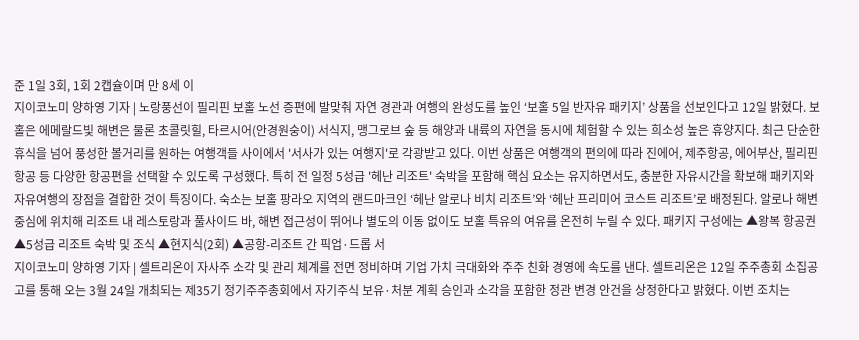준 1일 3회, 1회 2캡슐이며 만 8세 이
지이코노미 양하영 기자 | 노랑풍선이 필리핀 보홀 노선 증편에 발맞춰 자연 경관과 여행의 완성도를 높인 ‘보홀 5일 반자유 패키지’ 상품을 선보인다고 12일 밝혔다. 보홀은 에메랄드빛 해변은 물론 초콜릿힐, 타르시어(안경원숭이) 서식지, 맹그로브 숲 등 해양과 내륙의 자연을 동시에 체험할 수 있는 희소성 높은 휴양지다. 최근 단순한 휴식을 넘어 풍성한 볼거리를 원하는 여행객들 사이에서 '서사가 있는 여행지'로 각광받고 있다. 이번 상품은 여행객의 편의에 따라 진에어, 제주항공, 에어부산, 필리핀항공 등 다양한 항공편을 선택할 수 있도록 구성했다. 특히 전 일정 5성급 '헤난 리조트' 숙박을 포함해 핵심 요소는 유지하면서도, 충분한 자유시간을 확보해 패키지와 자유여행의 장점을 결합한 것이 특징이다. 숙소는 보홀 팡라오 지역의 랜드마크인 ‘헤난 알로나 비치 리조트’와 ‘헤난 프리미어 코스트 리조트’로 배정된다. 알로나 해변 중심에 위치해 리조트 내 레스토랑과 풀사이드 바, 해변 접근성이 뛰어나 별도의 이동 없이도 보홀 특유의 여유를 온전히 누릴 수 있다. 패키지 구성에는 ▲왕복 항공권 ▲5성급 리조트 숙박 및 조식 ▲현지식(2회) ▲공항-리조트 간 픽업·드롭 서
지이코노미 양하영 기자 | 셀트리온이 자사주 소각 및 관리 체계를 전면 정비하며 기업 가치 극대화와 주주 친화 경영에 속도를 낸다. 셀트리온은 12일 주주총회 소집공고를 통해 오는 3월 24일 개최되는 제35기 정기주주총회에서 자기주식 보유·처분 계획 승인과 소각을 포함한 정관 변경 안건을 상정한다고 밝혔다. 이번 조치는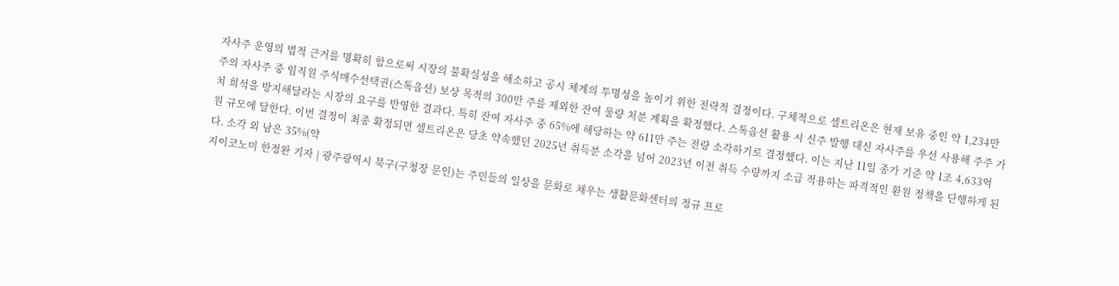자사주 운영의 법적 근거를 명확히 함으로써 시장의 불확실성을 해소하고 공시 체계의 투명성을 높이기 위한 전략적 결정이다. 구체적으로 셀트리온은 현재 보유 중인 약 1,234만 주의 자사주 중 임직원 주식매수선택권(스톡옵션) 보상 목적의 300만 주를 제외한 잔여 물량 처분 계획을 확정했다. 스톡옵션 활용 시 신주 발행 대신 자사주를 우선 사용해 주주 가치 희석을 방지해달라는 시장의 요구를 반영한 결과다. 특히 잔여 자사주 중 65%에 해당하는 약 611만 주는 전량 소각하기로 결정했다. 이는 지난 11일 종가 기준 약 1조 4,633억 원 규모에 달한다. 이번 결정이 최종 확정되면 셀트리온은 당초 약속했던 2025년 취득분 소각을 넘어 2023년 이전 취득 수량까지 소급 적용하는 파격적인 환원 정책을 단행하게 된다. 소각 외 남은 35%(약
지이코노미 한정완 기자 | 광주광역시 북구(구청장 문인)는 주민들의 일상을 문화로 채우는 생활문화센터의 정규 프로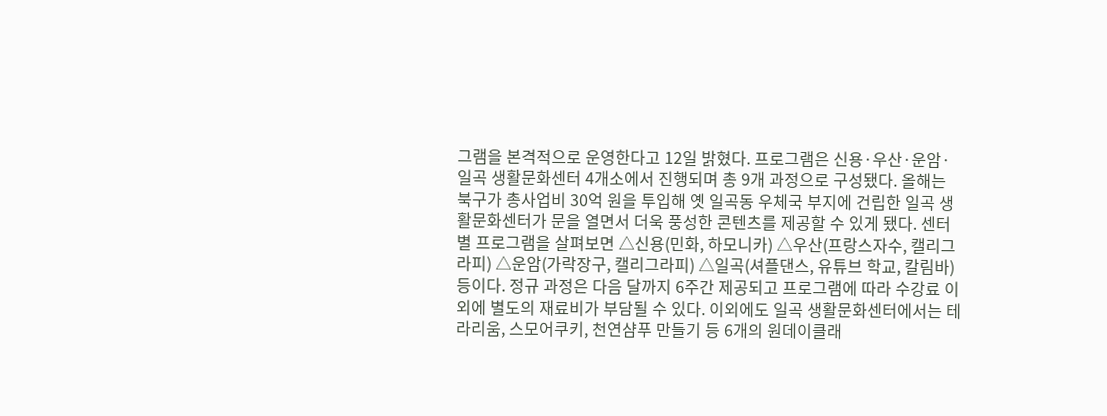그램을 본격적으로 운영한다고 12일 밝혔다. 프로그램은 신용·우산·운암·일곡 생활문화센터 4개소에서 진행되며 총 9개 과정으로 구성됐다. 올해는 북구가 총사업비 30억 원을 투입해 옛 일곡동 우체국 부지에 건립한 일곡 생활문화센터가 문을 열면서 더욱 풍성한 콘텐츠를 제공할 수 있게 됐다. 센터별 프로그램을 살펴보면 △신용(민화, 하모니카) △우산(프랑스자수, 캘리그라피) △운암(가락장구, 캘리그라피) △일곡(셔플댄스, 유튜브 학교, 칼림바) 등이다. 정규 과정은 다음 달까지 6주간 제공되고 프로그램에 따라 수강료 이외에 별도의 재료비가 부담될 수 있다. 이외에도 일곡 생활문화센터에서는 테라리움, 스모어쿠키, 천연샴푸 만들기 등 6개의 원데이클래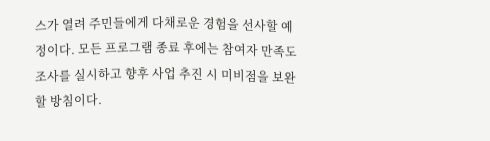스가 열려 주민들에게 다채로운 경험을 선사할 예정이다. 모든 프로그램 종료 후에는 참여자 만족도 조사를 실시하고 향후 사업 추진 시 미비점을 보완할 방침이다.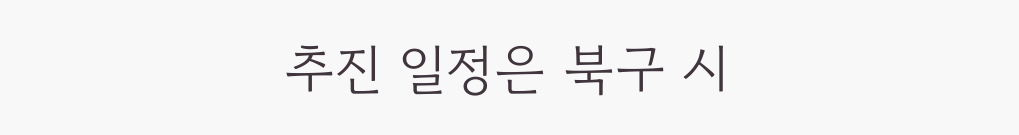추진 일정은 북구 시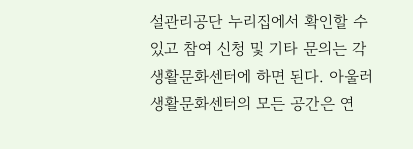설관리공단 누리집에서 확인할 수 있고 참여 신청 및 기타 문의는 각 생활문화센터에 하면 된다. 아울러 생활문화센터의 모든 공간은 연